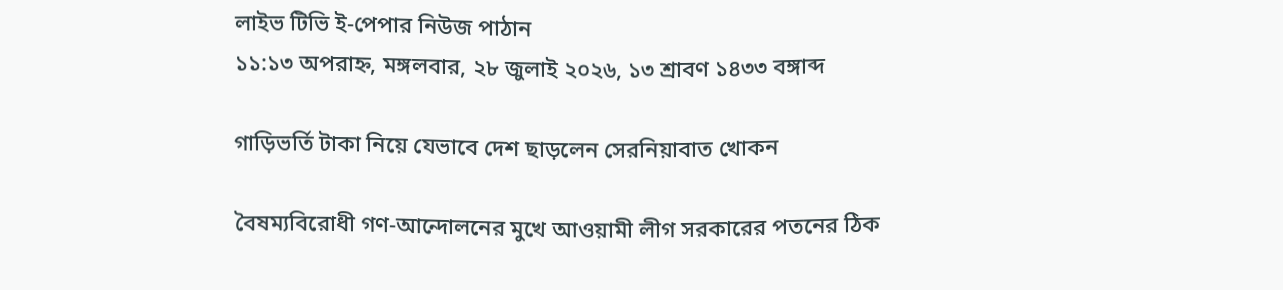লাইভ টিভি ই-পেপার নিউজ পাঠান
১১:১৩ অপরাহ্ন, মঙ্গলবার, ২৮ জুলাই ২০২৬, ১৩ শ্রাবণ ১৪৩৩ বঙ্গাব্দ

গাড়িভর্তি টাকা নিয়ে যেভাবে দেশ ছাড়লেন সেরনিয়াবাত খোকন

বৈষম্যবিরোধী গণ-আন্দোলনের মুখে আওয়ামী লীগ সরকারের পতনের ঠিক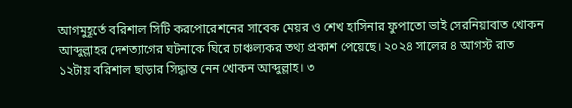আগমুহূর্তে বরিশাল সিটি করপোরেশনের সাবেক মেয়র ও শেখ হাসিনার ফুপাতো ভাই সেরনিয়াবাত খোকন আব্দুল্লাহর দেশত্যাগের ঘটনাকে ঘিরে চাঞ্চল্যকর তথ্য প্রকাশ পেয়েছে। ২০২৪ সালের ৪ আগস্ট রাত ১২টায় বরিশাল ছাড়ার সিদ্ধান্ত নেন খোকন আব্দুল্লাহ। ৩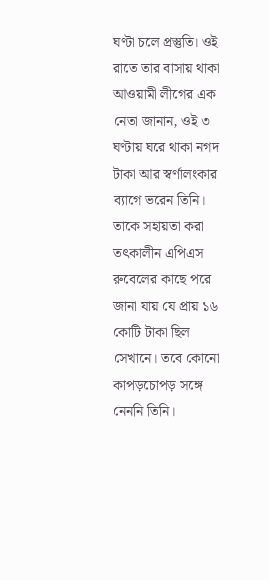ঘণ্টা চলে প্রস্তুতি। ওই রাতে তার বাসায় থাকা আওয়ামী লীগের এক নেতা জানান, ওই ৩ ঘণ্টায় ঘরে থাকা নগদ টাকা আর স্বর্ণালংকার ব্যাগে ভরেন তিনি। তাকে সহায়তা করা তৎকালীন এপিএস রুবেলের কাছে পরে জানা যায় যে প্রায় ১৬ কোটি টাকা ছিল সেখানে। তবে কোনো কাপড়চোপড় সঙ্গে নেননি তিনি।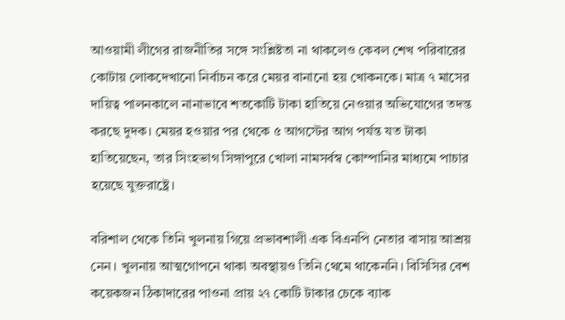আওয়ামী লীগের রাজনীতির সঙ্গে সংশ্লিষ্টতা না থাকলেও কেবল শেখ পরিবারের কোটায় লোকদেখানো নির্বাচন করে মেয়র বানানো হয় খোকনকে। মাত্র ৭ মাসের দায়িত্ব পালনকালে নানাভাবে শতকোটি টাকা হাতিয়ে নেওয়ার অভিযোগের তদন্ত করছে দুদক। মেয়র হওয়ার পর থেকে ৫ আগস্টের আগ পর্যন্ত যত টাকা হাতিয়েছেন, তার সিংহভাগ সিঙ্গাপুরে খোলা নামসর্বস্ব কোম্পানির মাধ্যমে পাচার হয়েছে যুক্তরাষ্ট্রে।

বরিশাল থেকে তিনি খুলনায় গিয়ে প্রভাবশালী এক বিএনপি নেতার বাসায় আশ্রয় নেন। খুলনায় আত্মগোপনে থাকা অবস্থায়ও তিনি থেমে থাকেননি। বিসিসির বেশ কয়েকজন ঠিকাদারের পাওনা প্রায় ২৭ কোটি টাকার চেকে ব্যাক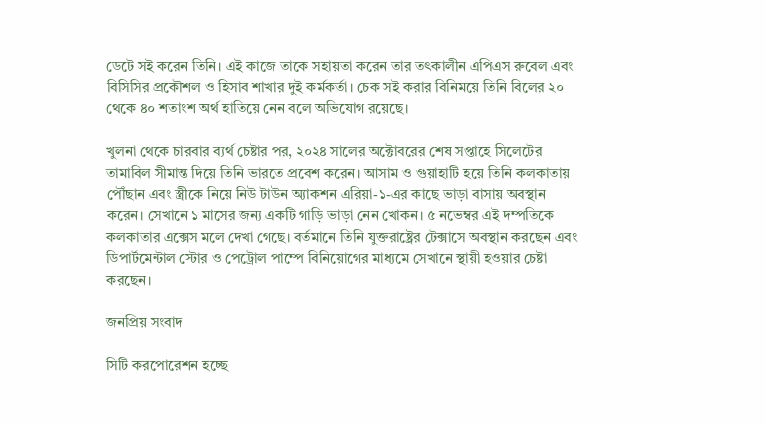ডেটে সই করেন তিনি। এই কাজে তাকে সহায়তা করেন তার তৎকালীন এপিএস রুবেল এবং বিসিসির প্রকৌশল ও হিসাব শাখার দুই কর্মকর্তা। চেক সই করার বিনিময়ে তিনি বিলের ২০ থেকে ৪০ শতাংশ অর্থ হাতিয়ে নেন বলে অভিযোগ রয়েছে।

খুলনা থেকে চারবার ব্যর্থ চেষ্টার পর, ২০২৪ সালের অক্টোবরের শেষ সপ্তাহে সিলেটের তামাবিল সীমান্ত দিয়ে তিনি ভারতে প্রবেশ করেন। আসাম ও গুয়াহাটি হয়ে তিনি কলকাতায় পৌঁছান এবং স্ত্রীকে নিয়ে নিউ টাউন অ্যাকশন এরিয়া-১-এর কাছে ভাড়া বাসায় অবস্থান করেন। সেখানে ১ মাসের জন্য একটি গাড়ি ভাড়া নেন খোকন। ৫ নভেম্বর এই দম্পতিকে কলকাতার এক্সেস মলে দেখা গেছে। বর্তমানে তিনি যুক্তরাষ্ট্রের টেক্সাসে অবস্থান করছেন এবং ডিপার্টমেন্টাল স্টোর ও পেট্রোল পাম্পে বিনিয়োগের মাধ্যমে সেখানে স্থায়ী হওয়ার চেষ্টা করছেন।

জনপ্রিয় সংবাদ

সিটি করপোরেশন হচ্ছে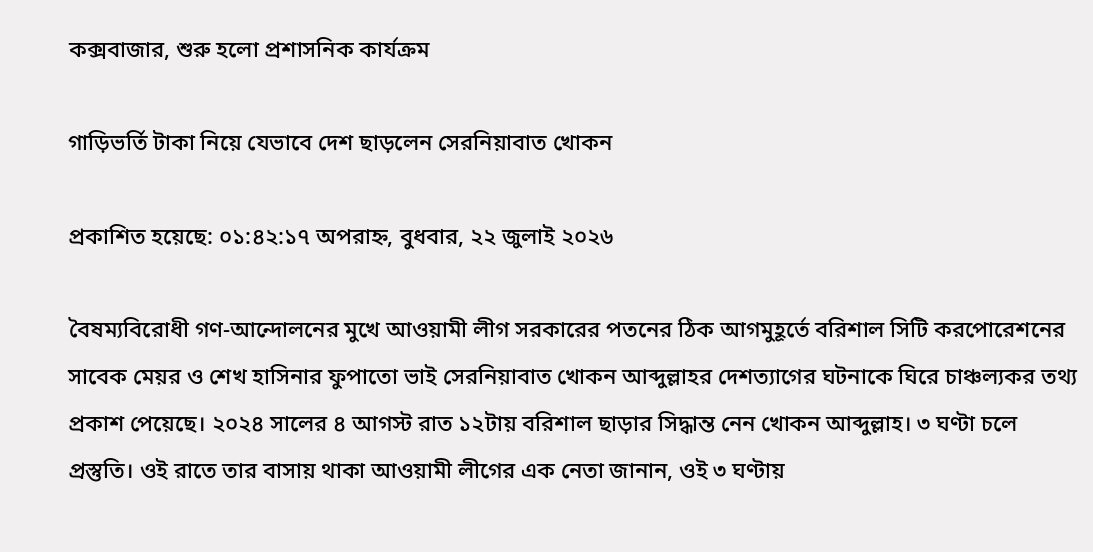কক্সবাজার, শুরু হলো প্রশাসনিক কার্যক্রম

গাড়িভর্তি টাকা নিয়ে যেভাবে দেশ ছাড়লেন সেরনিয়াবাত খোকন

প্রকাশিত হয়েছে: ০১:৪২:১৭ অপরাহ্ন, বুধবার, ২২ জুলাই ২০২৬

বৈষম্যবিরোধী গণ-আন্দোলনের মুখে আওয়ামী লীগ সরকারের পতনের ঠিক আগমুহূর্তে বরিশাল সিটি করপোরেশনের সাবেক মেয়র ও শেখ হাসিনার ফুপাতো ভাই সেরনিয়াবাত খোকন আব্দুল্লাহর দেশত্যাগের ঘটনাকে ঘিরে চাঞ্চল্যকর তথ্য প্রকাশ পেয়েছে। ২০২৪ সালের ৪ আগস্ট রাত ১২টায় বরিশাল ছাড়ার সিদ্ধান্ত নেন খোকন আব্দুল্লাহ। ৩ ঘণ্টা চলে প্রস্তুতি। ওই রাতে তার বাসায় থাকা আওয়ামী লীগের এক নেতা জানান, ওই ৩ ঘণ্টায়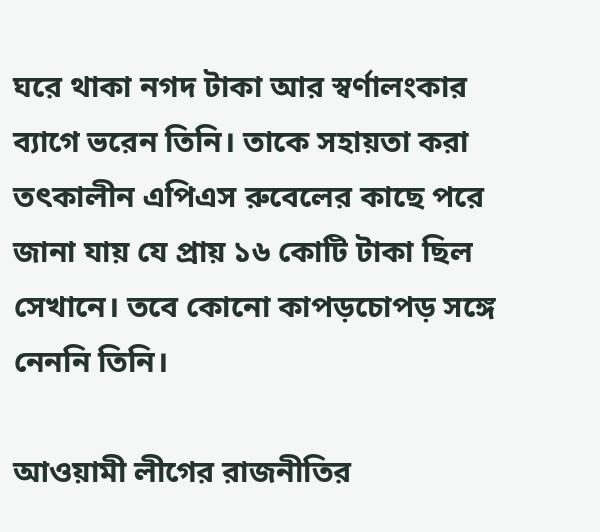ঘরে থাকা নগদ টাকা আর স্বর্ণালংকার ব্যাগে ভরেন তিনি। তাকে সহায়তা করা তৎকালীন এপিএস রুবেলের কাছে পরে জানা যায় যে প্রায় ১৬ কোটি টাকা ছিল সেখানে। তবে কোনো কাপড়চোপড় সঙ্গে নেননি তিনি।

আওয়ামী লীগের রাজনীতির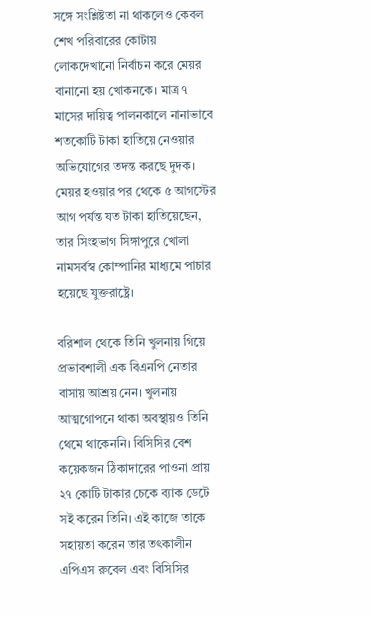সঙ্গে সংশ্লিষ্টতা না থাকলেও কেবল শেখ পরিবারের কোটায় লোকদেখানো নির্বাচন করে মেয়র বানানো হয় খোকনকে। মাত্র ৭ মাসের দায়িত্ব পালনকালে নানাভাবে শতকোটি টাকা হাতিয়ে নেওয়ার অভিযোগের তদন্ত করছে দুদক। মেয়র হওয়ার পর থেকে ৫ আগস্টের আগ পর্যন্ত যত টাকা হাতিয়েছেন, তার সিংহভাগ সিঙ্গাপুরে খোলা নামসর্বস্ব কোম্পানির মাধ্যমে পাচার হয়েছে যুক্তরাষ্ট্রে।

বরিশাল থেকে তিনি খুলনায় গিয়ে প্রভাবশালী এক বিএনপি নেতার বাসায় আশ্রয় নেন। খুলনায় আত্মগোপনে থাকা অবস্থায়ও তিনি থেমে থাকেননি। বিসিসির বেশ কয়েকজন ঠিকাদারের পাওনা প্রায় ২৭ কোটি টাকার চেকে ব্যাক ডেটে সই করেন তিনি। এই কাজে তাকে সহায়তা করেন তার তৎকালীন এপিএস রুবেল এবং বিসিসির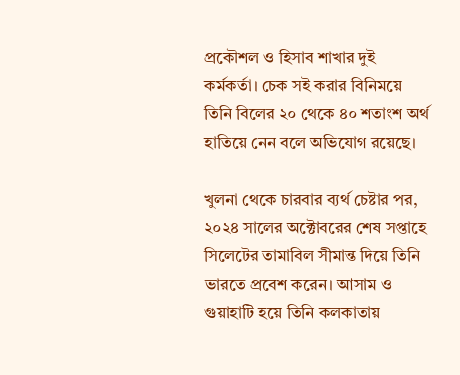প্রকৌশল ও হিসাব শাখার দুই কর্মকর্তা। চেক সই করার বিনিময়ে তিনি বিলের ২০ থেকে ৪০ শতাংশ অর্থ হাতিয়ে নেন বলে অভিযোগ রয়েছে।

খুলনা থেকে চারবার ব্যর্থ চেষ্টার পর, ২০২৪ সালের অক্টোবরের শেষ সপ্তাহে সিলেটের তামাবিল সীমান্ত দিয়ে তিনি ভারতে প্রবেশ করেন। আসাম ও গুয়াহাটি হয়ে তিনি কলকাতায়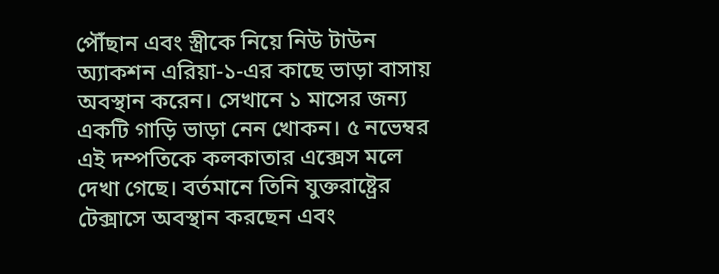পৌঁছান এবং স্ত্রীকে নিয়ে নিউ টাউন অ্যাকশন এরিয়া-১-এর কাছে ভাড়া বাসায় অবস্থান করেন। সেখানে ১ মাসের জন্য একটি গাড়ি ভাড়া নেন খোকন। ৫ নভেম্বর এই দম্পতিকে কলকাতার এক্সেস মলে দেখা গেছে। বর্তমানে তিনি যুক্তরাষ্ট্রের টেক্সাসে অবস্থান করছেন এবং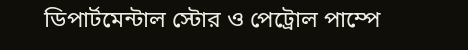ডিপার্টমেন্টাল স্টোর ও পেট্রোল পাম্পে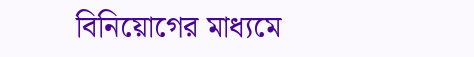বিনিয়োগের মাধ্যমে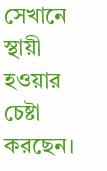সেখানে স্থায়ী হওয়ার চেষ্টা করছেন।